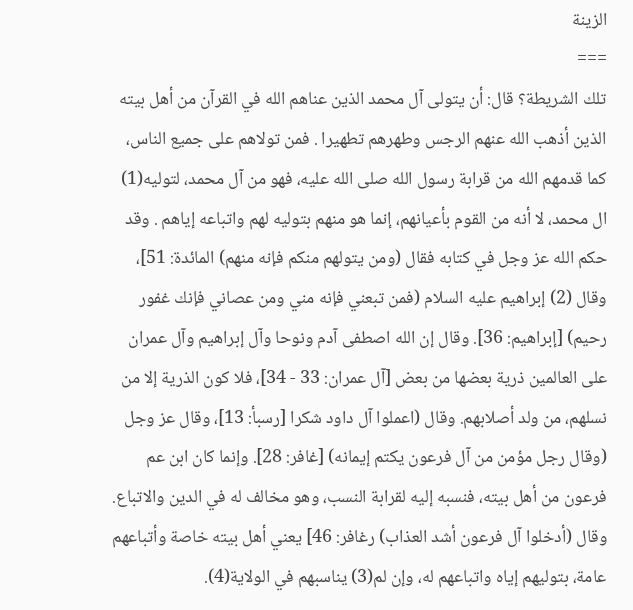الزينة
===
تلك الشريطة؟ قال: أن يتولى آل محمد الذين عناهم الله في القرآن من أهل بيته الذين أذهب الله عنهم الرجس وطهرهم تطهيرا . فمن تولاهم على جميع الناس، كما قدمهم الله من قرابة رسول الله صلى الله عليه، فهو من آل محمد، لتوليه(1) ال محمد، لا أنه من القوم بأعيانهم، إنما هو منهم بتوليه لهم واتباعه إياهم . وقد حكم الله عز وجل في كتابه فقال (ومن يتولهم منكم فإنه منهم) المائدة: 51]، وقال (2) إبراهيم عليه السلام (فمن تبعني فإنه مني ومن عصاني فإنك غفور رحيم) [إبراهيم: 36]. وقال إن الله اصطفى آدم ونوحا وآل إبراهيم وآل عمران على العالمين ذرية بعضها من بعض [آل عمران: 33 - 34]، فلا كون الذرية إلا من نسلهم، من ولد أصلابهم. وقال (اعملوا آل داود شكرا [رسبأ: 13]، وقال عز وجل (وقال رجل مؤمن من آل فرعون يكتم إيمانه) [غافر: 28]. وإنما كان ابن عم فرعون من أهل بيته، فنسبه إليه لقرابة النسب، وهو مخالف له في الدين والاتباع. وقال (أدخلوا آل فرعون أشد العذاب) رغافر: 46] يعني أهل بيته خاصة وأتباعهم عامة، بتوليهم إياه واتباعهم له، وإن لم(3) يناسبهم في الولاية(4).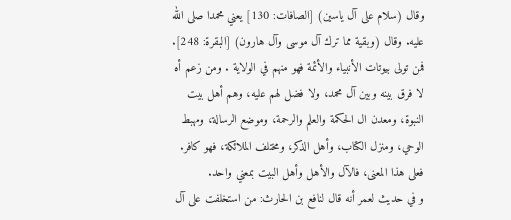وقال (سلام على آل ياسين) [الصافات: 130] يعني محمدا صلى الله عليه. وقال (وبقية مما ترك آل موسى وآل هارون) [البقرة: 248]. فمن تولى بيوتات الأنبياء والأئمة فهو منهم في الولاية . ومن زعم أه لا فرق بينه وبين آل محمد، ولا فضل لهم عليه، وهم أهل بيت النبوة، ومعدن ال الحكمة والعلم والرحمة، وموضع الرسالة، ومهبط الوحي، ومنزل الكتاب، وأهل الذكر، ومختلف الملائكة، فهو كافر. فعلى هذا المعنى، فالآل والأهل وأهل البيت بمعني واحد.
و في حديث لعمر أنه قال لنافع بن الحارث: من استخلفت على آل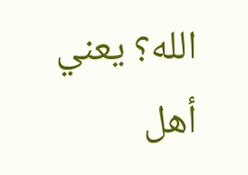الله؟ يعني أهل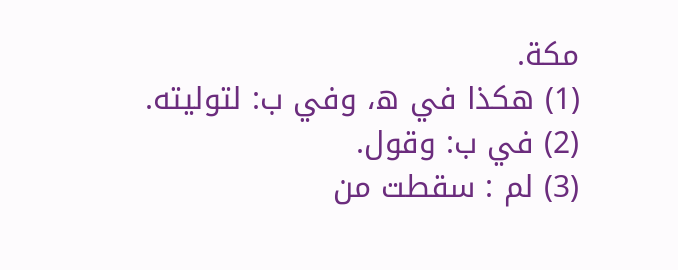مكة.
(1) هكذا في ه، وفي ب: لتوليته.
(2) في ب: وقول.
(3) لم : سقطت من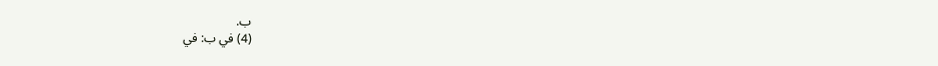ب.
(4) في ب: في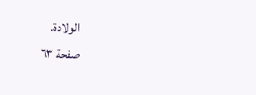الولادة.
صفحة ٦٣